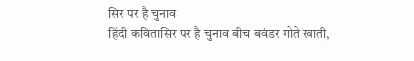सिर पर है चुनाव
हिंदी कवितासिर पर है चुनाव बीच बवंडर गोते खाती,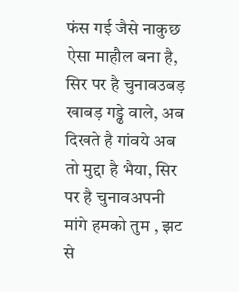फंस गई जैसे नाकुछ ऐसा माहौल बना है, सिर पर है चुनावउबड़ खाबड़ गड्ढे वाले, अब दिखते है गांवये अब तो मुद्दा है भैया, सिर पर है चुनावअपनी मांगे हमको तुम , झट से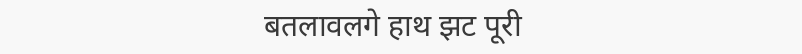बतलावलगे हाथ झट पूरी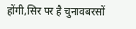होंगी,सिर पर है चुनावबरसों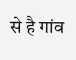से है गांव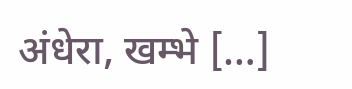अंधेरा, खम्भे […]